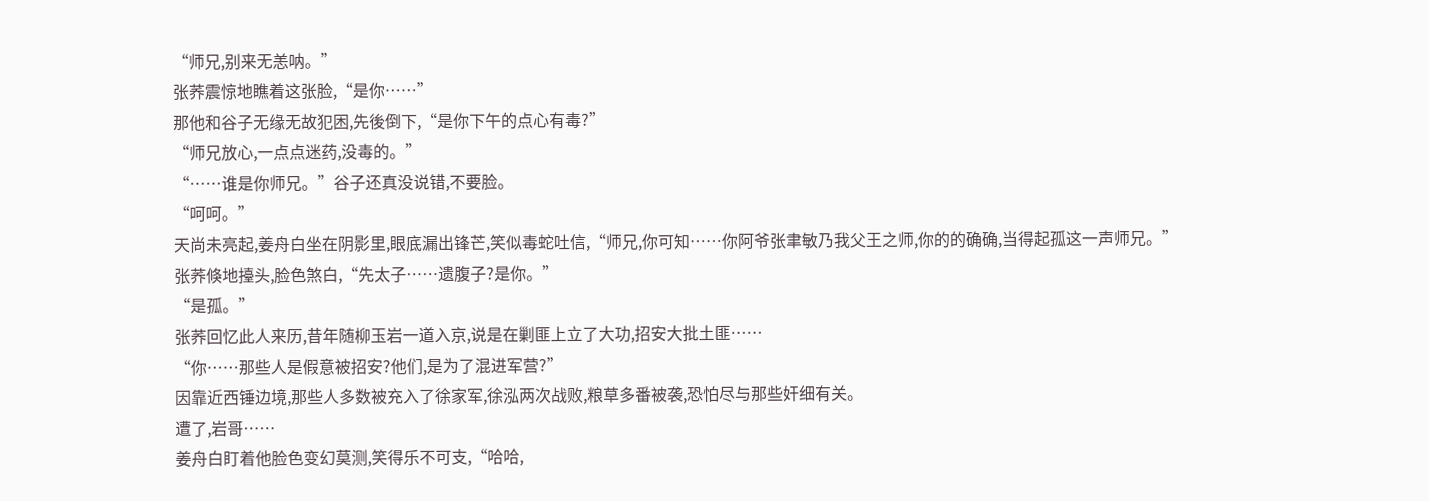“师兄,别来无恙呐。”
张荞震惊地瞧着这张脸,“是你……”
那他和谷子无缘无故犯困,先後倒下,“是你下午的点心有毒?”
“师兄放心,一点点迷药,没毒的。”
“……谁是你师兄。”谷子还真没说错,不要脸。
“呵呵。”
天尚未亮起,姜舟白坐在阴影里,眼底漏出锋芒,笑似毒蛇吐信,“师兄,你可知……你阿爷张聿敏乃我父王之师,你的的确确,当得起孤这一声师兄。”
张荞倏地擡头,脸色煞白,“先太子……遗腹子?是你。”
“是孤。”
张荞回忆此人来历,昔年随柳玉岩一道入京,说是在剿匪上立了大功,招安大批土匪……
“你……那些人是假意被招安?他们,是为了混进军营?”
因靠近西锤边境,那些人多数被充入了徐家军,徐泓两次战败,粮草多番被袭,恐怕尽与那些奸细有关。
遭了,岩哥……
姜舟白盯着他脸色变幻莫测,笑得乐不可支,“哈哈,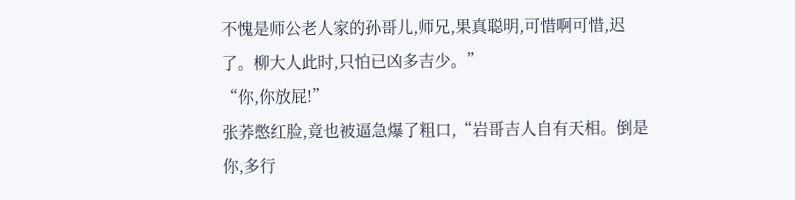不愧是师公老人家的孙哥儿,师兄,果真聪明,可惜啊可惜,迟了。柳大人此时,只怕已凶多吉少。”
“你,你放屁!”
张荞憋红脸,竟也被逼急爆了粗口,“岩哥吉人自有天相。倒是你,多行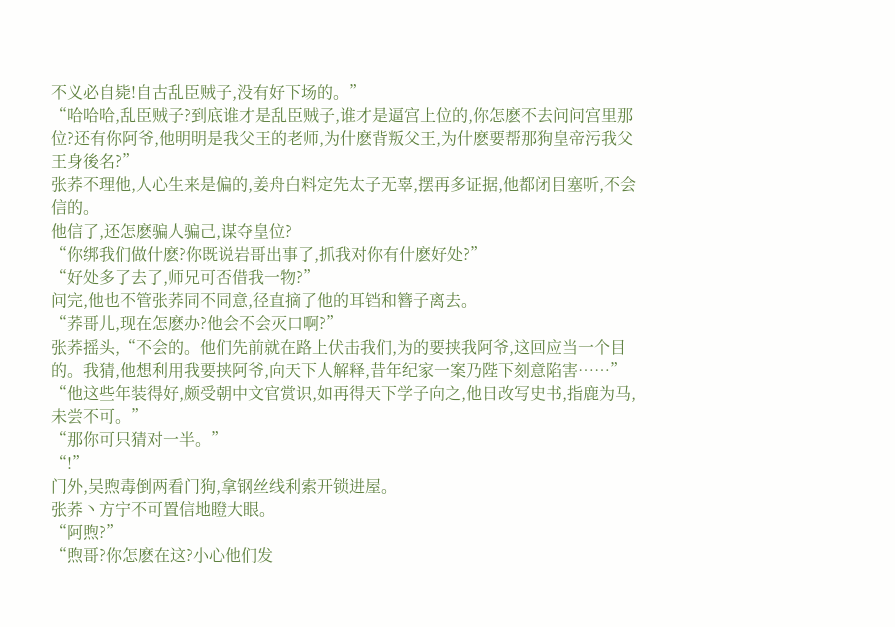不义必自毙!自古乱臣贼子,没有好下场的。”
“哈哈哈,乱臣贼子?到底谁才是乱臣贼子,谁才是逼宫上位的,你怎麽不去问问宫里那位?还有你阿爷,他明明是我父王的老师,为什麽背叛父王,为什麽要帮那狗皇帝污我父王身後名?”
张荞不理他,人心生来是偏的,姜舟白料定先太子无辜,摆再多证据,他都闭目塞听,不会信的。
他信了,还怎麽骗人骗己,谋夺皇位?
“你绑我们做什麽?你既说岩哥出事了,抓我对你有什麽好处?”
“好处多了去了,师兄可否借我一物?”
问完,他也不管张荞同不同意,径直摘了他的耳铛和簪子离去。
“荞哥儿,现在怎麽办?他会不会灭口啊?”
张荞摇头,“不会的。他们先前就在路上伏击我们,为的要挟我阿爷,这回应当一个目的。我猜,他想利用我要挟阿爷,向天下人解释,昔年纪家一案乃陛下刻意陷害……”
“他这些年装得好,颇受朝中文官赏识,如再得天下学子向之,他日改写史书,指鹿为马,未尝不可。”
“那你可只猜对一半。”
“!”
门外,吴煦毒倒两看门狗,拿钢丝线利索开锁进屋。
张荞丶方宁不可置信地瞪大眼。
“阿煦?”
“煦哥?你怎麽在这?小心他们发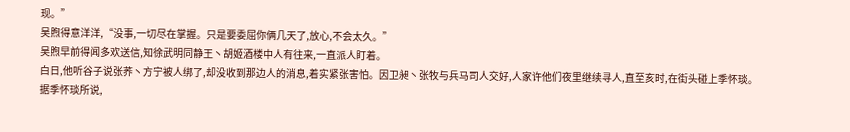现。”
吴煦得意洋洋,“没事,一切尽在掌握。只是要委屈你俩几天了,放心,不会太久。”
吴煦早前得闻多欢送信,知徐武明同静王丶胡姬酒楼中人有往来,一直派人盯着。
白日,他听谷子说张荞丶方宁被人绑了,却没收到那边人的消息,着实紧张害怕。因卫昶丶张牧与兵马司人交好,人家许他们夜里继续寻人,直至亥时,在街头碰上季怀琰。
据季怀琰所说,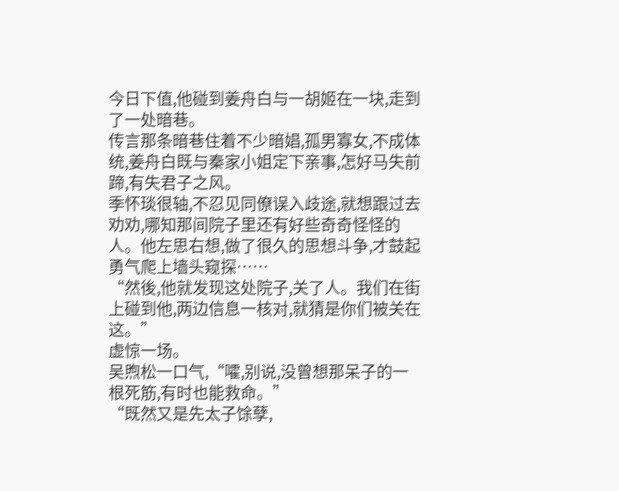今日下值,他碰到姜舟白与一胡姬在一块,走到了一处暗巷。
传言那条暗巷住着不少暗娼,孤男寡女,不成体统,姜舟白既与秦家小姐定下亲事,怎好马失前蹄,有失君子之风。
季怀琰很轴,不忍见同僚误入歧途,就想跟过去劝劝,哪知那间院子里还有好些奇奇怪怪的人。他左思右想,做了很久的思想斗争,才鼓起勇气爬上墙头窥探……
“然後,他就发现这处院子,关了人。我们在街上碰到他,两边信息一核对,就猜是你们被关在这。”
虚惊一场。
吴煦松一口气,“嚯,别说,没曾想那呆子的一根死筋,有时也能救命。”
“既然又是先太子馀孽,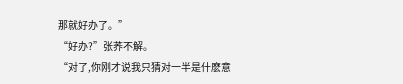那就好办了。”
“好办?”张荞不解。
“对了,你刚才说我只猜对一半是什麽意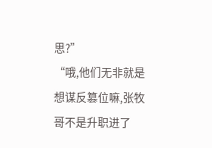思?”
“哦,他们无非就是想谋反篡位嘛,张牧哥不是升职进了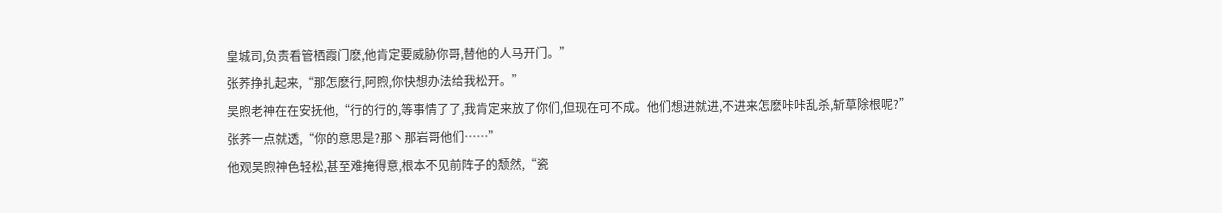皇城司,负责看管栖霞门麽,他肯定要威胁你哥,替他的人马开门。”
张荞挣扎起来,“那怎麽行,阿煦,你快想办法给我松开。”
吴煦老神在在安抚他,“行的行的,等事情了了,我肯定来放了你们,但现在可不成。他们想进就进,不进来怎麽咔咔乱杀,斩草除根呢?”
张荞一点就透,“你的意思是?那丶那岩哥他们……”
他观吴煦神色轻松,甚至难掩得意,根本不见前阵子的颓然,“瓷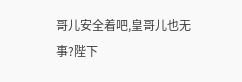哥儿安全着吧,皇哥儿也无事?陛下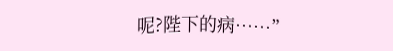呢?陛下的病……”